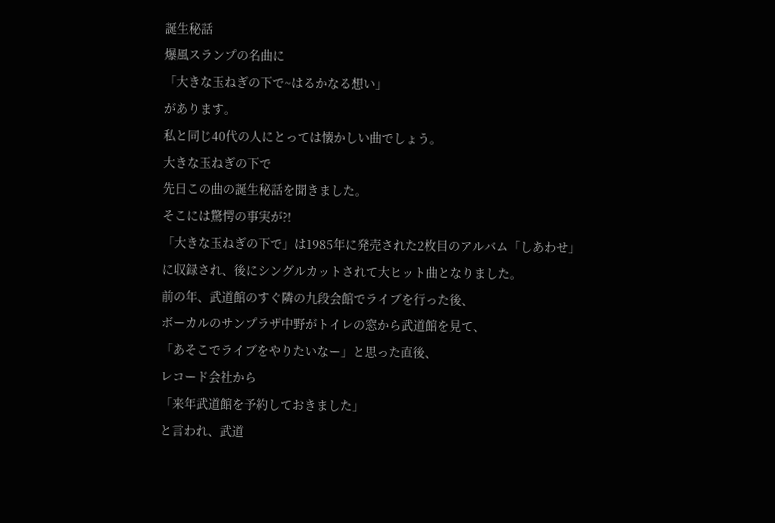誕生秘話
爆風スランプの名曲に
「大きな玉ねぎの下で~はるかなる想い」
があります。
私と同じ40代の人にとっては懐かしい曲でしょう。
大きな玉ねぎの下で
先日この曲の誕生秘話を聞きました。
そこには驚愕の事実が?!
「大きな玉ねぎの下で」は1985年に発売された2枚目のアルバム「しあわせ」
に収録され、後にシングルカットされて大ヒット曲となりました。
前の年、武道館のすぐ隣の九段会館でライブを行った後、
ボーカルのサンプラザ中野がトイレの窓から武道館を見て、
「あそこでライブをやりたいなー」と思った直後、
レコード会社から
「来年武道館を予約しておきました」
と言われ、武道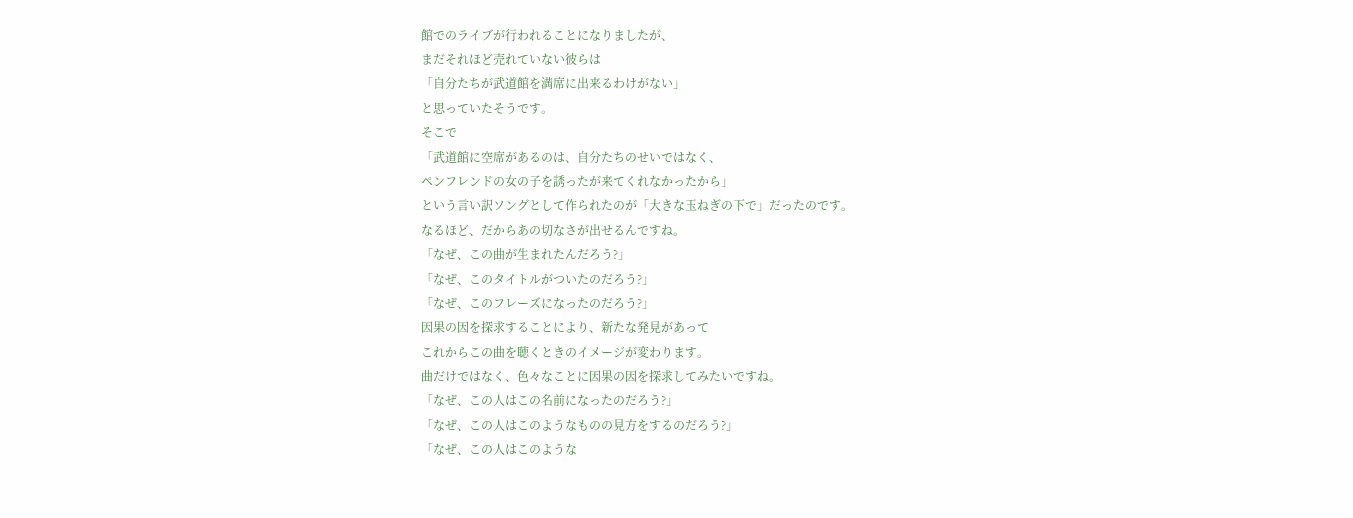館でのライブが行われることになりましたが、
まだそれほど売れていない彼らは
「自分たちが武道館を満席に出来るわけがない」
と思っていたそうです。
そこで
「武道館に空席があるのは、自分たちのせいではなく、
ペンフレンドの女の子を誘ったが来てくれなかったから」
という言い訳ソングとして作られたのが「大きな玉ねぎの下で」だったのです。
なるほど、だからあの切なさが出せるんですね。
「なぜ、この曲が生まれたんだろう?」
「なぜ、このタイトルがついたのだろう?」
「なぜ、このフレーズになったのだろう?」
因果の因を探求することにより、新たな発見があって
これからこの曲を聴くときのイメージが変わります。
曲だけではなく、色々なことに因果の因を探求してみたいですね。
「なぜ、この人はこの名前になったのだろう?」
「なぜ、この人はこのようなものの見方をするのだろう?」
「なぜ、この人はこのような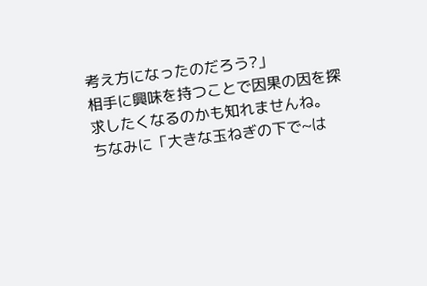考え方になったのだろう?」
相手に興味を持つことで因果の因を探求したくなるのかも知れませんね。
ちなみに「大きな玉ねぎの下で~は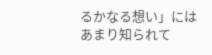るかなる想い」には
あまり知られて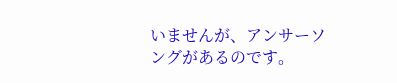いませんが、アンサーソングがあるのです。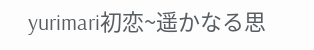yurimari初恋~遥かなる思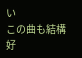い
この曲も結構好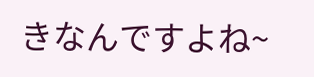きなんですよね~